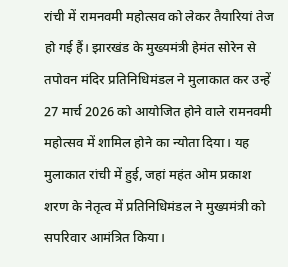रांची में रामनवमी महोत्सव को लेकर तैयारियां तेज हो गई हैं। झारखंड के मुख्यमंत्री हेमंत सोरेन से तपोवन मंदिर प्रतिनिधिमंडल ने मुलाकात कर उन्हें 27 मार्च 2026 को आयोजित होने वाले रामनवमी महोत्सव में शामिल होने का न्योता दिया। यह मुलाकात रांची में हुई, जहां महंत ओम प्रकाश शरण के नेतृत्व में प्रतिनिधिमंडल ने मुख्यमंत्री को सपरिवार आमंत्रित किया।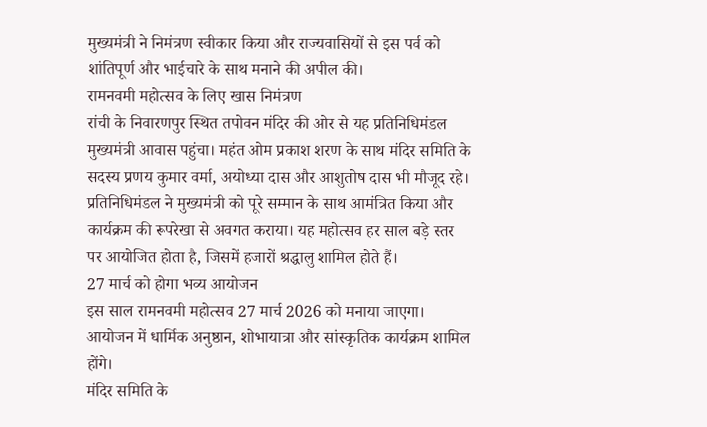मुख्यमंत्री ने निमंत्रण स्वीकार किया और राज्यवासियों से इस पर्व को शांतिपूर्ण और भाईचारे के साथ मनाने की अपील की।
रामनवमी महोत्सव के लिए खास निमंत्रण
रांची के निवारणपुर स्थित तपोवन मंदिर की ओर से यह प्रतिनिधिमंडल मुख्यमंत्री आवास पहुंचा। महंत ओम प्रकाश शरण के साथ मंदिर समिति के सदस्य प्रणय कुमार वर्मा, अयोध्या दास और आशुतोष दास भी मौजूद रहे।
प्रतिनिधिमंडल ने मुख्यमंत्री को पूरे सम्मान के साथ आमंत्रित किया और कार्यक्रम की रूपरेखा से अवगत कराया। यह महोत्सव हर साल बड़े स्तर पर आयोजित होता है, जिसमें हजारों श्रद्धालु शामिल होते हैं।
27 मार्च को होगा भव्य आयोजन
इस साल रामनवमी महोत्सव 27 मार्च 2026 को मनाया जाएगा। आयोजन में धार्मिक अनुष्ठान, शोभायात्रा और सांस्कृतिक कार्यक्रम शामिल होंगे।
मंदिर समिति के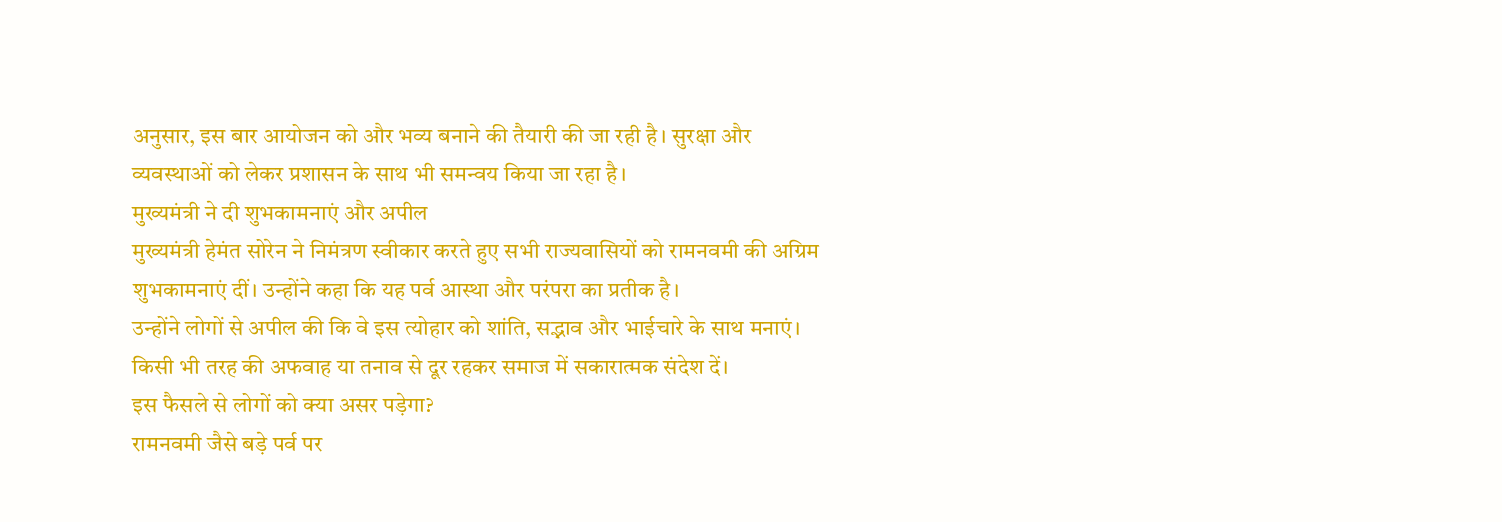अनुसार, इस बार आयोजन को और भव्य बनाने की तैयारी की जा रही है। सुरक्षा और व्यवस्थाओं को लेकर प्रशासन के साथ भी समन्वय किया जा रहा है।
मुख्यमंत्री ने दी शुभकामनाएं और अपील
मुख्यमंत्री हेमंत सोरेन ने निमंत्रण स्वीकार करते हुए सभी राज्यवासियों को रामनवमी की अग्रिम शुभकामनाएं दीं। उन्होंने कहा कि यह पर्व आस्था और परंपरा का प्रतीक है।
उन्होंने लोगों से अपील की कि वे इस त्योहार को शांति, सद्भाव और भाईचारे के साथ मनाएं। किसी भी तरह की अफवाह या तनाव से दूर रहकर समाज में सकारात्मक संदेश दें।
इस फैसले से लोगों को क्या असर पड़ेगा?
रामनवमी जैसे बड़े पर्व पर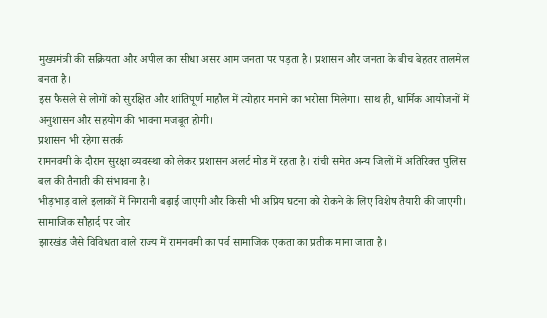मुख्यमंत्री की सक्रियता और अपील का सीधा असर आम जनता पर पड़ता है। प्रशासन और जनता के बीच बेहतर तालमेल बनता है।
इस फैसले से लोगों को सुरक्षित और शांतिपूर्ण माहौल में त्योहार मनाने का भरोसा मिलेगा। साथ ही, धार्मिक आयोजनों में अनुशासन और सहयोग की भावना मजबूत होगी।
प्रशासन भी रहेगा सतर्क
रामनवमी के दौरान सुरक्षा व्यवस्था को लेकर प्रशासन अलर्ट मोड में रहता है। रांची समेत अन्य जिलों में अतिरिक्त पुलिस बल की तैनाती की संभावना है।
भीड़भाड़ वाले इलाकों में निगरानी बढ़ाई जाएगी और किसी भी अप्रिय घटना को रोकने के लिए विशेष तैयारी की जाएगी।
सामाजिक सौहार्द पर जोर
झारखंड जैसे विविधता वाले राज्य में रामनवमी का पर्व सामाजिक एकता का प्रतीक माना जाता है।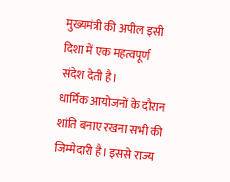मुख्यमंत्री की अपील इसी दिशा में एक महत्वपूर्ण संदेश देती है।
धार्मिक आयोजनों के दौरान शांति बनाए रखना सभी की जिम्मेदारी है। इससे राज्य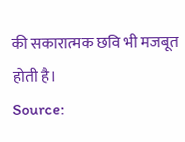की सकारात्मक छवि भी मजबूत होती है।
Source: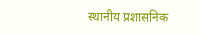स्थानीय प्रशासनिक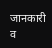जानकारी व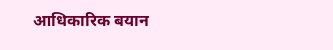आधिकारिक बयान